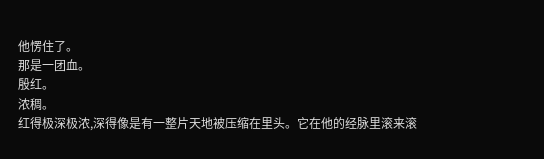他愣住了。
那是一团血。
殷红。
浓稠。
红得极深极浓,深得像是有一整片天地被压缩在里头。它在他的经脉里滚来滚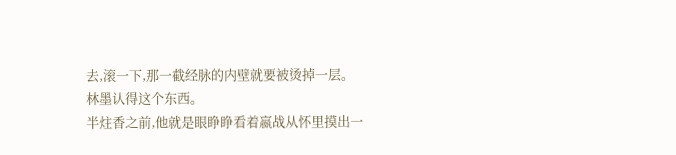去,滚一下,那一截经脉的内壁就要被烫掉一层。
林墨认得这个东西。
半炷香之前,他就是眼睁睁看着嬴战从怀里摸出一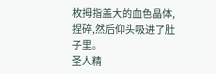枚拇指盖大的血色晶体,捏碎,然后仰头吸进了肚子里。
圣人精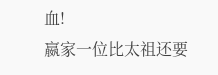血!
嬴家一位比太祖还要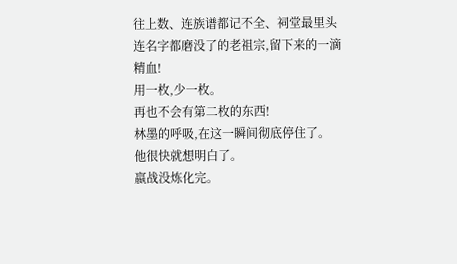往上数、连族谱都记不全、祠堂最里头连名字都磨没了的老祖宗,留下来的一滴精血!
用一枚,少一枚。
再也不会有第二枚的东西!
林墨的呼吸,在这一瞬间彻底停住了。
他很快就想明白了。
嬴战没炼化完。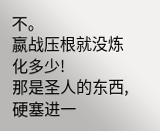不。
嬴战压根就没炼化多少!
那是圣人的东西,硬塞进一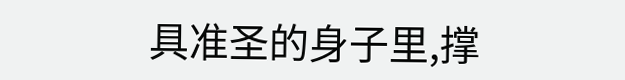具准圣的身子里,撑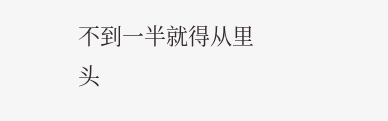不到一半就得从里头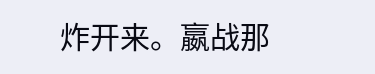炸开来。嬴战那